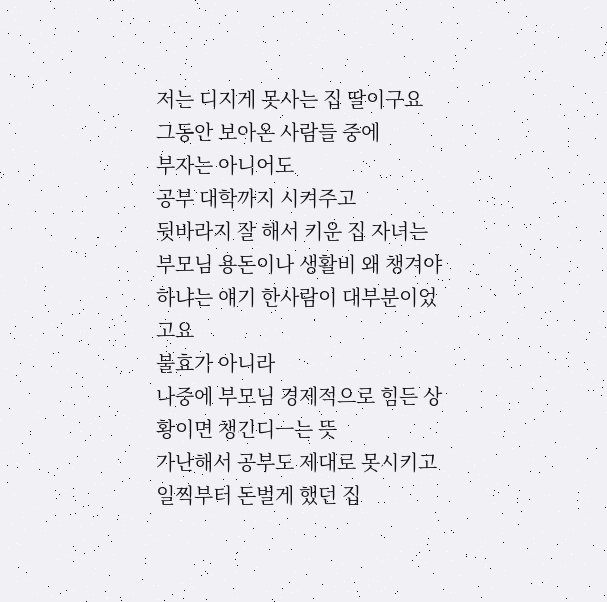저는 디지게 못사는 집 딸이구요
그동안 보아온 사람들 중에
부자는 아니어도
공부 대학까지 시켜주고
뒷바라지 잘 해서 키운 집 자녀는
부모님 용돈이나 생활비 왜 챙겨야하냐는 얘기 한사람이 대부분이었고요
불효가 아니라
나중에 부모님 경제적으로 힘든 상황이면 챙긴디ㅡ는 뜻
가난해서 공부도 제대로 못시키고
일찍부터 돈벌게 했던 집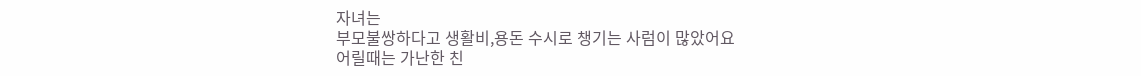자녀는
부모불쌍하다고 생활비,용돈 수시로 챙기는 사럼이 많았어요
어릴때는 가난한 친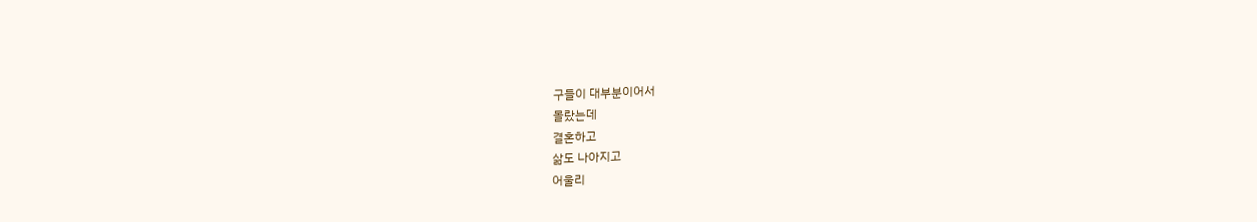구들이 대부분이어서
몰랐는데
결혼하고
삶도 나아지고
어울리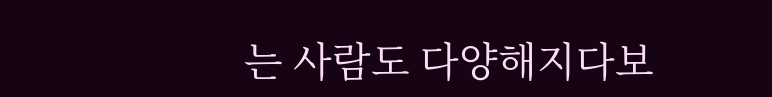는 사람도 다양해지다보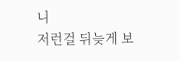니
저런걸 뒤늦게 보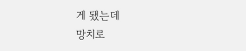게 됐는데
망치로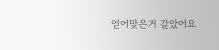얻어맞은거 같았어요